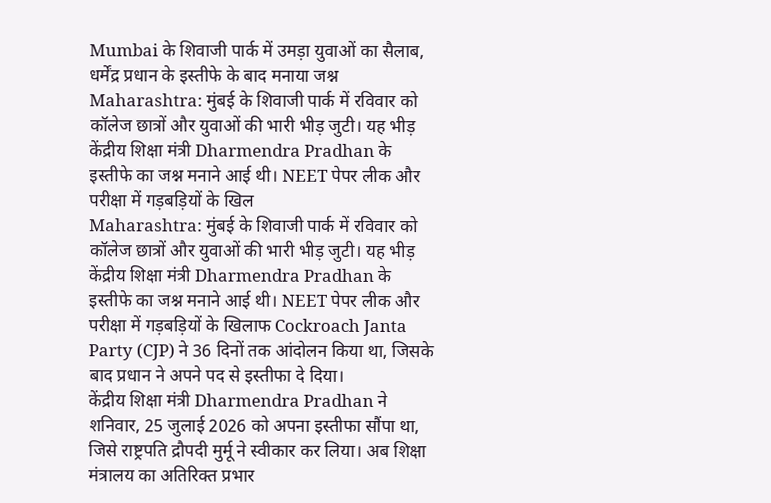Mumbai के शिवाजी पार्क में उमड़ा युवाओं का सैलाब, धर्मेंद्र प्रधान के इस्तीफे के बाद मनाया जश्न
Maharashtra: मुंबई के शिवाजी पार्क में रविवार को कॉलेज छात्रों और युवाओं की भारी भीड़ जुटी। यह भीड़ केंद्रीय शिक्षा मंत्री Dharmendra Pradhan के इस्तीफे का जश्न मनाने आई थी। NEET पेपर लीक और परीक्षा में गड़बड़ियों के खिल
Maharashtra: मुंबई के शिवाजी पार्क में रविवार को कॉलेज छात्रों और युवाओं की भारी भीड़ जुटी। यह भीड़ केंद्रीय शिक्षा मंत्री Dharmendra Pradhan के इस्तीफे का जश्न मनाने आई थी। NEET पेपर लीक और परीक्षा में गड़बड़ियों के खिलाफ Cockroach Janta Party (CJP) ने 36 दिनों तक आंदोलन किया था, जिसके बाद प्रधान ने अपने पद से इस्तीफा दे दिया।
केंद्रीय शिक्षा मंत्री Dharmendra Pradhan ने शनिवार, 25 जुलाई 2026 को अपना इस्तीफा सौंपा था, जिसे राष्ट्रपति द्रौपदी मुर्मू ने स्वीकार कर लिया। अब शिक्षा मंत्रालय का अतिरिक्त प्रभार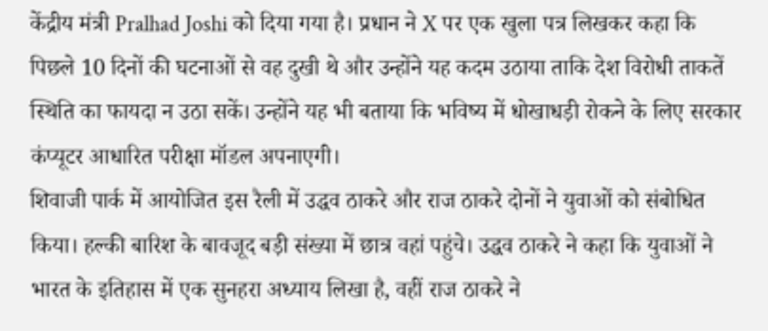केंद्रीय मंत्री Pralhad Joshi को दिया गया है। प्रधान ने X पर एक खुला पत्र लिखकर कहा कि पिछले 10 दिनों की घटनाओं से वह दुखी थे और उन्होंने यह कदम उठाया ताकि देश विरोधी ताकतें स्थिति का फायदा न उठा सकें। उन्होंने यह भी बताया कि भविष्य में धोखाधड़ी रोकने के लिए सरकार कंप्यूटर आधारित परीक्षा मॉडल अपनाएगी।
शिवाजी पार्क में आयोजित इस रैली में उद्धव ठाकरे और राज ठाकरे दोनों ने युवाओं को संबोधित किया। हल्की बारिश के बावजूद बड़ी संख्या में छात्र वहां पहुंचे। उद्धव ठाकरे ने कहा कि युवाओं ने भारत के इतिहास में एक सुनहरा अध्याय लिखा है, वहीं राज ठाकरे ने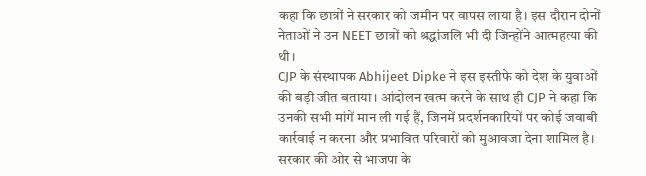कहा कि छात्रों ने सरकार को जमीन पर वापस लाया है। इस दौरान दोनों नेताओं ने उन NEET छात्रों को श्रद्धांजलि भी दी जिन्होंने आत्महत्या की थी।
CJP के संस्थापक Abhijeet Dipke ने इस इस्तीफे को देश के युवाओं की बड़ी जीत बताया। आंदोलन खत्म करने के साथ ही CJP ने कहा कि उनकी सभी मांगें मान ली गई हैं, जिनमें प्रदर्शनकारियों पर कोई जवाबी कार्रवाई न करना और प्रभावित परिवारों को मुआवजा देना शामिल है।
सरकार की ओर से भाजपा के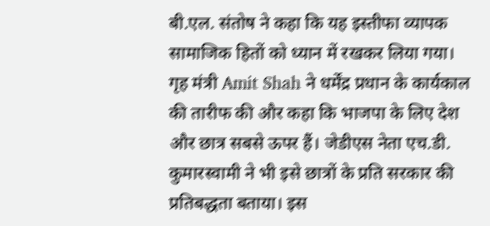बी.एल. संतोष ने कहा कि यह इस्तीफा व्यापक सामाजिक हितों को ध्यान में रखकर लिया गया। गृह मंत्री Amit Shah ने धर्मेंद्र प्रधान के कार्यकाल की तारीफ की और कहा कि भाजपा के लिए देश और छात्र सबसे ऊपर हैं। जेडीएस नेता एच.डी. कुमारस्वामी ने भी इसे छात्रों के प्रति सरकार की प्रतिबद्धता बताया। इस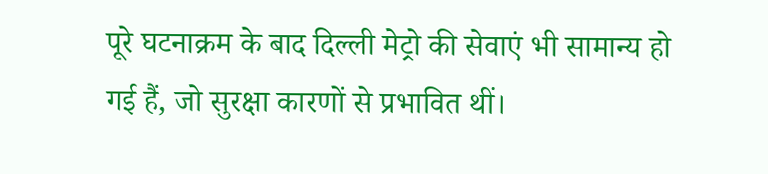पूरे घटनाक्रम के बाद दिल्ली मेट्रो की सेवाएं भी सामान्य हो गई हैं, जो सुरक्षा कारणों से प्रभावित थीं।